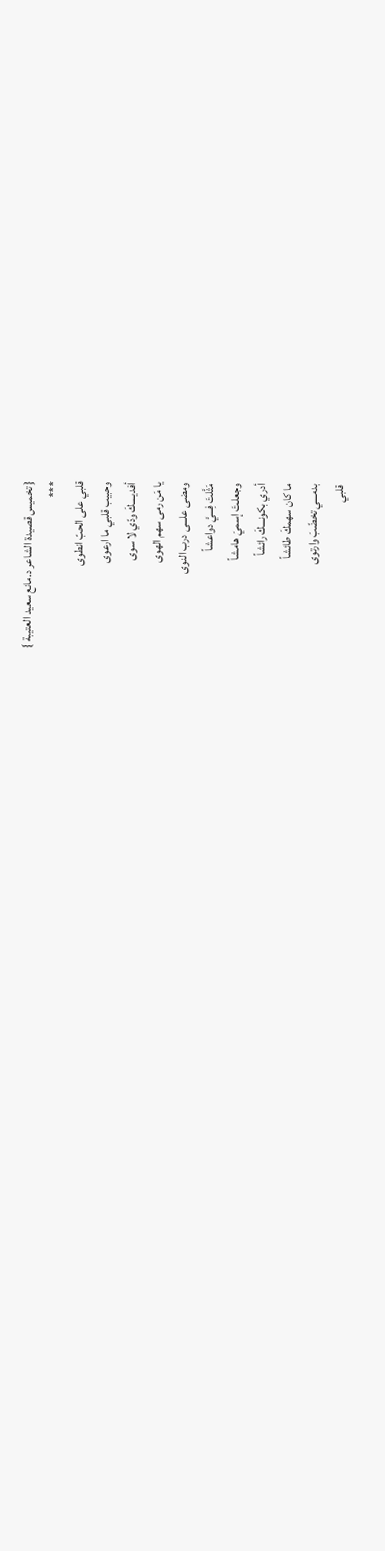{ تخميس قصيدة الشاعر د.مانع سعيد العتيبة }
***
قلبي على الحبّ انطوى
وحبيب قلبي ما ارعوى
أفديــــكَ ودّي لا سوى
يا مَن رمى سهم الهوى
ومضى علـــى درب النوى
مَثَّلتَ فِـــيَّ دواعشاً
وجعلـتَ إسميَ هامشاً
أدري بكونـــكَ رائشاً
ما كان سهمكَ طائشاً
بدمـــي تخضّبَ وارتوى
قلبي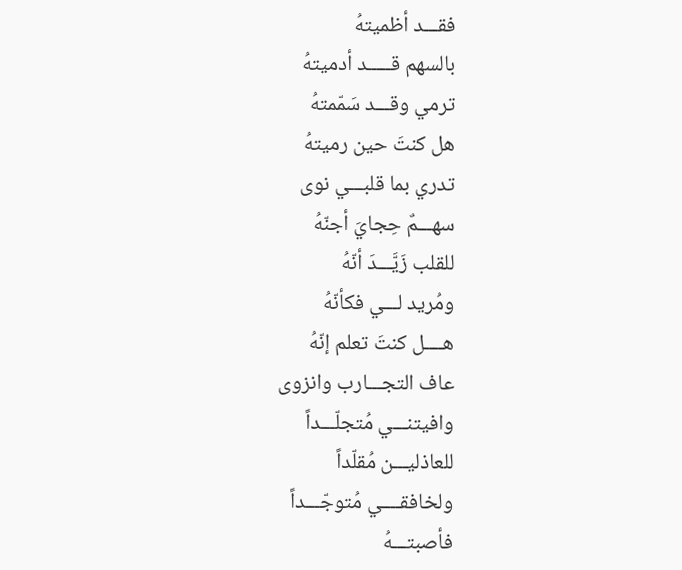فقـــد أظميتهُ
بالسهم قـــــد أدميتهُ
ترمي وقـــد سَمّمتهُ
هل كنتَ حين رميتهُ
تدري بما قلبـــي نوى
سهـــمٌ حِجايَ أجنّهُ
للقلب زَيَّـــدَ أنّهُ
ومُريد لـــي فكأنّهُ
هــــل كنتَ تعلم إنّهُ
عاف التجـــارب وانزوى
وافيتنـــي مُتجلّـــداً
للعاذليـــن مُقلّداً
ولخافقــــي مُتوجّـــداً
فأصبتـــهُ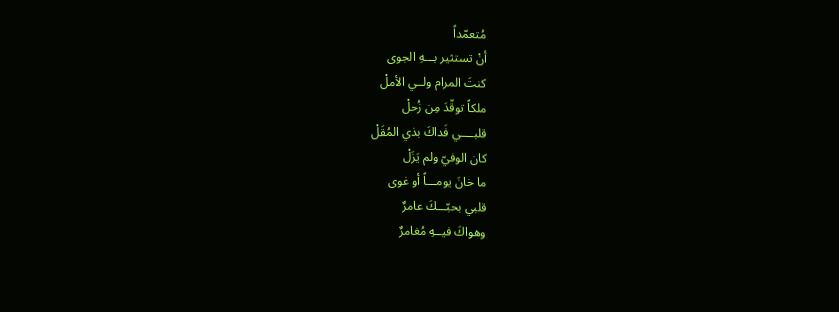مُتعمّداً
أنْ تستثير بـــهِ الجوى
كنتَ المرام ولــي الأملْ
ملكاً توقّدَ مِن زُحلْ
قلبــــي فَداكَ بذي المُقَلْ
كان الوفيّ ولم يَزَلْ
ما خانَ يومـــاً أو غوى
قلبي بحبّـــكَ عامرٌ
وهواكَ فيــهِ مُغامرٌ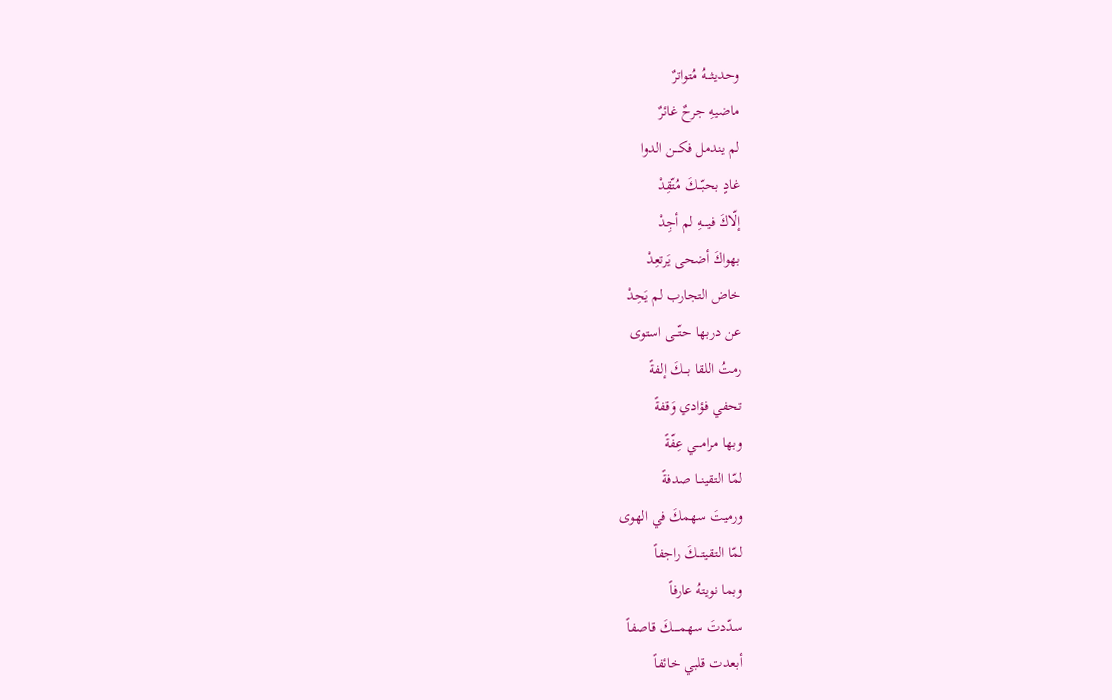وحديثـــهُ مُتواترٌ
ماضيهِ جرحٌ غائرٌ
لم يندمل فكـــن الدوا
غادٍ بحبّـــكَ مُتّقِدْ
إلّاكَ فيــــهِ لم أجِدْ
بهواكَ أضحى يَرتعِدْ
خاض التجارب لم يَحِدْ
عن دربها حتّـــى استوى
رمتُ اللقا بـــكَ إلفةً
تحفي فؤادي وَقفةً
وبها مرامـــي عِفّةً
لمّا التقينــا صدفةً
ورميتَ سهمكَ في الهوى
لمّا التقيتـــكَ راجفاً
وبما نويتهُ عارفاً
سدّدتَ سهمـــــكَ قاصفاً
أبعدت قلبي خائفاً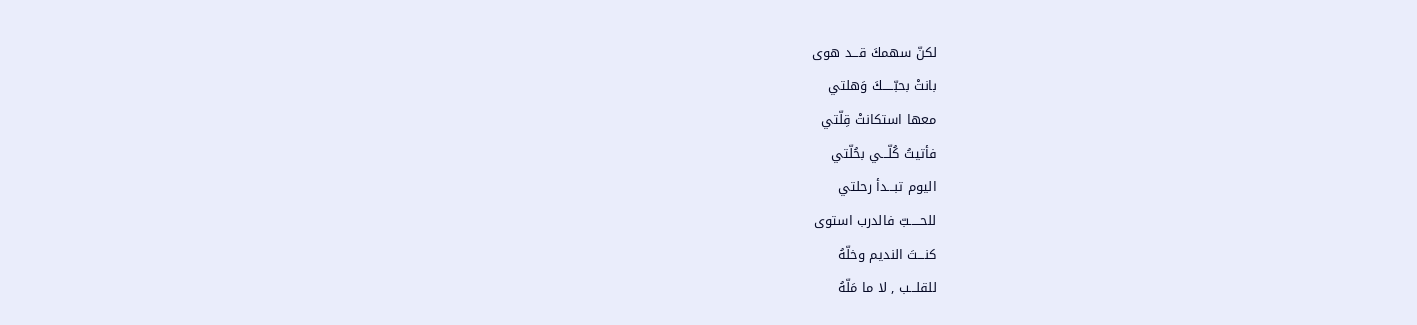لكنّ سهمكَ قـــد هوى
بانتْ بحبّـــــكَ وَهلتي
معها استكانتْ قِلّتي
فأتيتُ كُلّـــي بحُلّتي
اليوم تبـــدأ رحلتي
للحـــــبّ فالدرب استوى
كنـــتَ النديم وخلّهُ
للقلـــب , لا ما مَلّهُ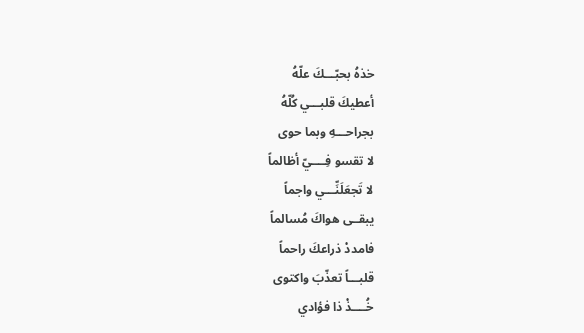خذهُ بحبّـــكَ علّهُ
أعطيكَ قلبـــي كُلّهُ
بجراحـــهِ وبما حوى
لا تقسو فِــــيّ أظالماً
لا تَجعَلَنِّـــي واجماً
يبقــى هواكَ مُسالماً
فامددْ ذراعكَ راحماً
قلبـــاً تعذّبَ واكتوى
خُــــذْ ذا فؤادي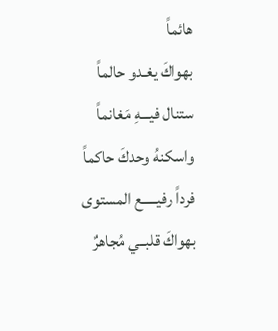هائماً
بهواكَ يغـدو حالماً
ستنال فيـــهِ مَغانماً
واسكنهُ وحدكَ حاكماً
فرداً رفيـــــع المستوى
بهواكَ قلبــي مُجاهرٌ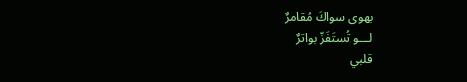بهوى سواكَ مُقامرٌ
لـــو تُستَفَزّ بواترٌ
قلبي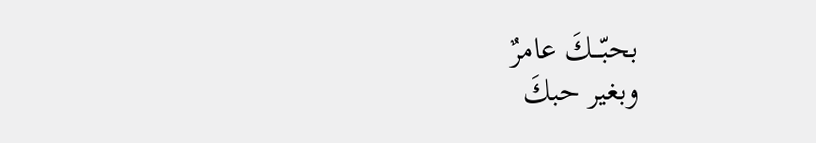بحبّـــكَ عامرٌ
وبغير حبكَ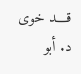قــــد خوى
د. أبو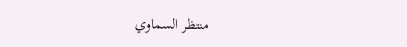منتظر السماوي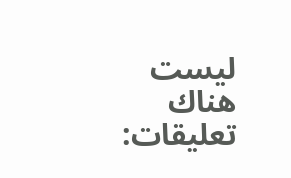ليست هناك تعليقات: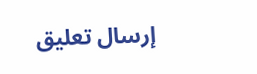إرسال تعليق